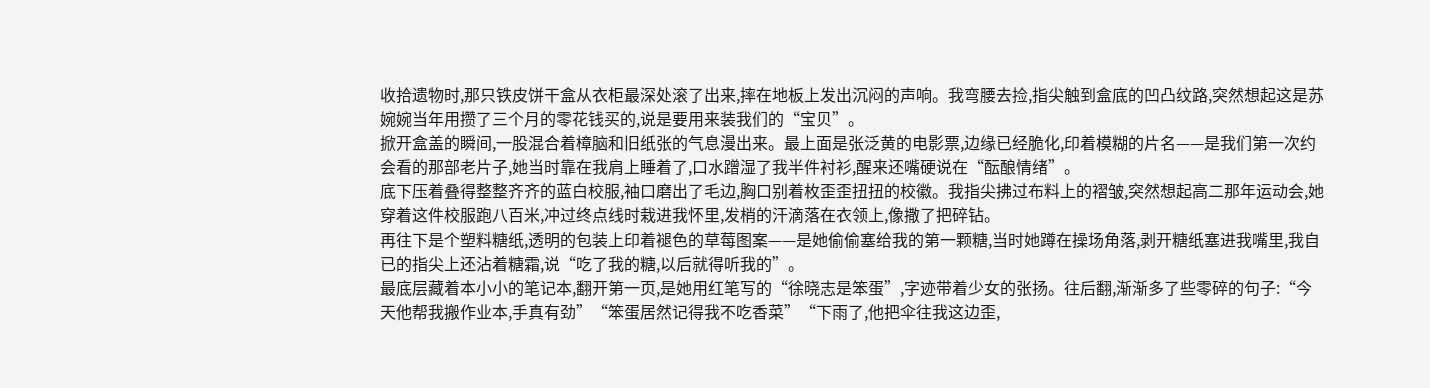收拾遗物时,那只铁皮饼干盒从衣柜最深处滚了出来,摔在地板上发出沉闷的声响。我弯腰去捡,指尖触到盒底的凹凸纹路,突然想起这是苏婉婉当年用攒了三个月的零花钱买的,说是要用来装我们的“宝贝”。
掀开盒盖的瞬间,一股混合着樟脑和旧纸张的气息漫出来。最上面是张泛黄的电影票,边缘已经脆化,印着模糊的片名——是我们第一次约会看的那部老片子,她当时靠在我肩上睡着了,口水蹭湿了我半件衬衫,醒来还嘴硬说在“酝酿情绪”。
底下压着叠得整整齐齐的蓝白校服,袖口磨出了毛边,胸口别着枚歪歪扭扭的校徽。我指尖拂过布料上的褶皱,突然想起高二那年运动会,她穿着这件校服跑八百米,冲过终点线时栽进我怀里,发梢的汗滴落在衣领上,像撒了把碎钻。
再往下是个塑料糖纸,透明的包装上印着褪色的草莓图案——是她偷偷塞给我的第一颗糖,当时她蹲在操场角落,剥开糖纸塞进我嘴里,我自已的指尖上还沾着糖霜,说“吃了我的糖,以后就得听我的”。
最底层藏着本小小的笔记本,翻开第一页,是她用红笔写的“徐晓志是笨蛋”,字迹带着少女的张扬。往后翻,渐渐多了些零碎的句子:“今天他帮我搬作业本,手真有劲”“笨蛋居然记得我不吃香菜”“下雨了,他把伞往我这边歪,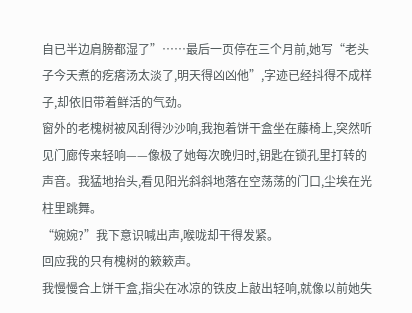自已半边肩膀都湿了”……最后一页停在三个月前,她写“老头子今天煮的疙瘩汤太淡了,明天得凶凶他”,字迹已经抖得不成样子,却依旧带着鲜活的气劲。
窗外的老槐树被风刮得沙沙响,我抱着饼干盒坐在藤椅上,突然听见门廊传来轻响——像极了她每次晚归时,钥匙在锁孔里打转的声音。我猛地抬头,看见阳光斜斜地落在空荡荡的门口,尘埃在光柱里跳舞。
“婉婉?”我下意识喊出声,喉咙却干得发紧。
回应我的只有槐树的簌簌声。
我慢慢合上饼干盒,指尖在冰凉的铁皮上敲出轻响,就像以前她失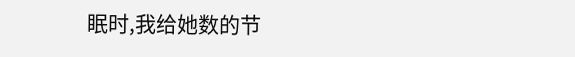眠时,我给她数的节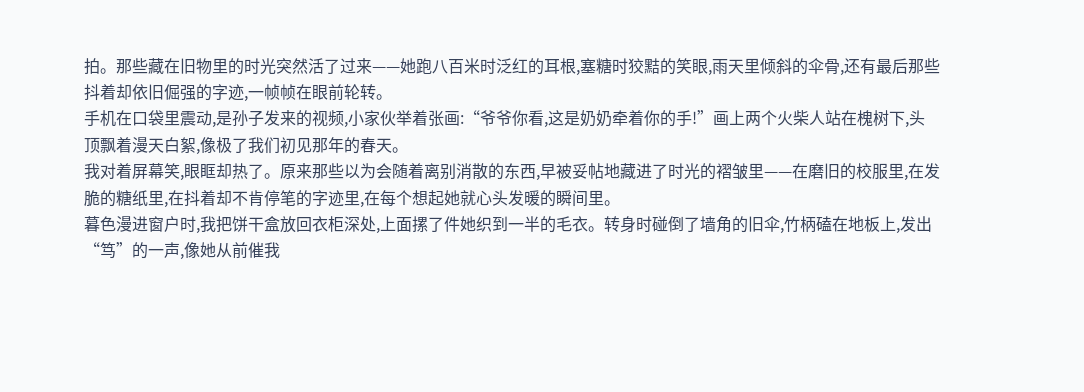拍。那些藏在旧物里的时光突然活了过来——她跑八百米时泛红的耳根,塞糖时狡黠的笑眼,雨天里倾斜的伞骨,还有最后那些抖着却依旧倔强的字迹,一帧帧在眼前轮转。
手机在口袋里震动,是孙子发来的视频,小家伙举着张画:“爷爷你看,这是奶奶牵着你的手!”画上两个火柴人站在槐树下,头顶飘着漫天白絮,像极了我们初见那年的春天。
我对着屏幕笑,眼眶却热了。原来那些以为会随着离别消散的东西,早被妥帖地藏进了时光的褶皱里——在磨旧的校服里,在发脆的糖纸里,在抖着却不肯停笔的字迹里,在每个想起她就心头发暖的瞬间里。
暮色漫进窗户时,我把饼干盒放回衣柜深处,上面摞了件她织到一半的毛衣。转身时碰倒了墙角的旧伞,竹柄磕在地板上,发出“笃”的一声,像她从前催我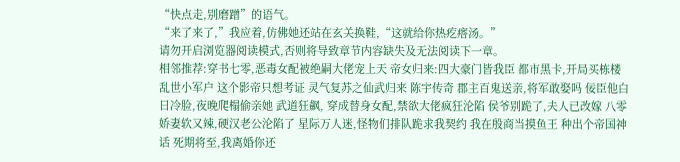“快点走,别磨蹭”的语气。
“来了来了,”我应着,仿佛她还站在玄关换鞋,“这就给你热疙瘩汤。”
请勿开启浏览器阅读模式,否则将导致章节内容缺失及无法阅读下一章。
相邻推荐:穿书七零,恶毒女配被绝嗣大佬宠上天 帝女归来:四大豪门皆我臣 都市黑卡,开局买栋楼 乱世小军户 这个影帝只想考证 灵气复苏之仙武归来 陈宇传奇 郡主百鬼送亲,将军敢娶吗 佞臣他白日冷脸,夜晚爬榻偷亲她 武道狂飙, 穿成替身女配,禁欲大佬疯狂沦陷 侯爷别跪了,夫人已改嫁 八零娇妻软又辣,硬汉老公沦陷了 星际万人迷,怪物们排队跪求我契约 我在殷商当摸鱼王 种出个帝国神话 死期将至,我离婚你还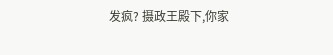发疯? 摄政王殿下,你家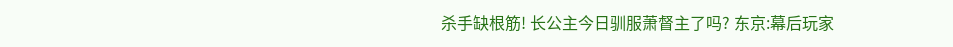杀手缺根筋! 长公主今日驯服萧督主了吗? 东京:幕后玩家